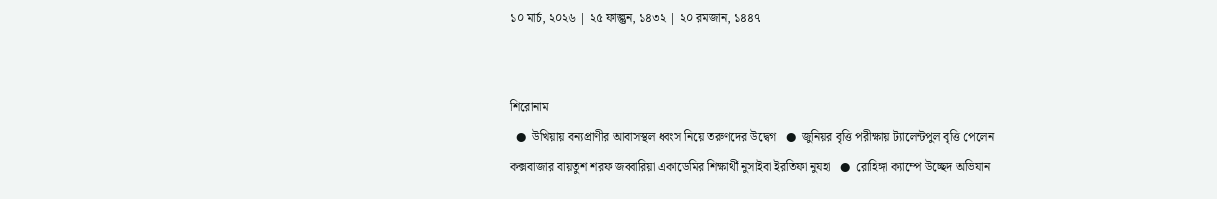১০ মার্চ, ২০২৬ | ২৫ ফাল্গুন, ১৪৩২ | ২০ রমজান, ১৪৪৭


শিরোনাম
  ●  উখিয়ায় বন্যপ্রাণীর আবাসস্থল ধ্বংস নিয়ে তরুণদের উদ্বেগ   ●  জুনিয়র বৃত্তি পরীক্ষায় ট্যালেন্টপুল বৃত্তি পেলেন কক্সবাজার বায়তুশ শরফ জব্বারিয়া একাডেমির শিক্ষার্থী নুসাইবা ইরতিফা নুযহা   ●  রোহিঙ্গা ক্যাম্পে উচ্ছেদ অভিযান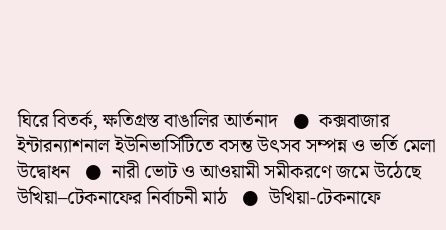ঘিরে বিতর্ক, ক্ষতিগ্রস্ত বাঙালির আর্তনাদ   ●  কক্সবাজার ইন্টারন্যাশনাল ইউনিভার্সিটিতে বসন্ত উৎসব সম্পন্ন ও ভর্তি মেলা উদ্বোধন   ●  নারী ভোট ও আওয়ামী সমীকরণে জমে উঠেছে উখিয়া–টেকনাফের নির্বাচনী মাঠ   ●  উখিয়া-টেকনাফে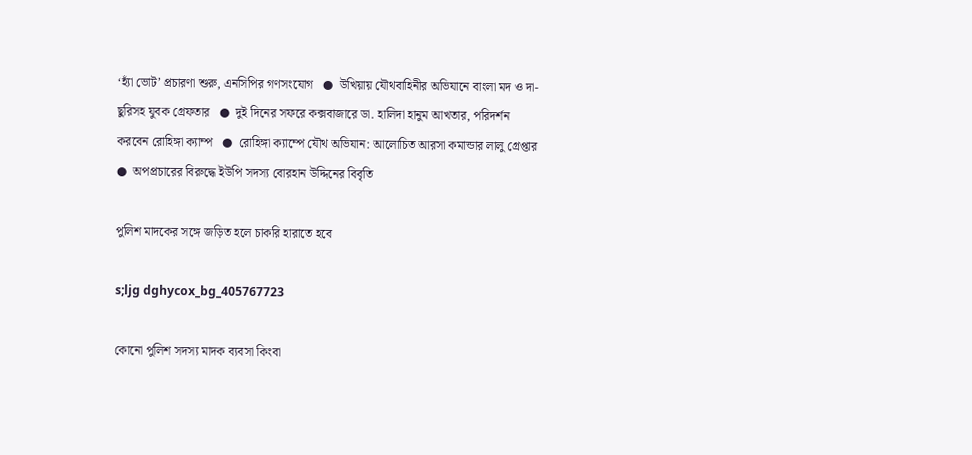‘হ্যাঁ ভোট’ প্রচারণা শুরু, এনসিপির গণসংযোগ   ●  উখিয়ায় যৌথবাহিনীর অভিযানে বাংলা মদ ও দা- ছুরিসহ যুবক গ্রেফতার   ●  দুই দিনের সফরে কক্সবাজারে ডা. হালিদা হানুম আখতার, পরিদর্শন করবেন রোহিঙ্গা ক্যাম্প   ●  রোহিঙ্গা ক্যাম্পে যৌথ অভিযান: আলোচিত আরসা কমান্ডার লালু গ্রেপ্তার   ●  অপপ্রচারের বিরুদ্ধে ইউপি সদস্য বোরহান উদ্দিনের বিবৃতি

পুলিশ মাদকের সঙ্গে জড়িত হলে চাকরি হারাতে হবে

s;ljg dghycox_bg_405767723

কোনো পুলিশ সদস্য মাদক ব্যবসা কিংবা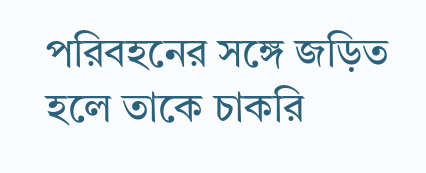পরিবহনের সঙ্গে জড়িত হলে তাকে চাকরি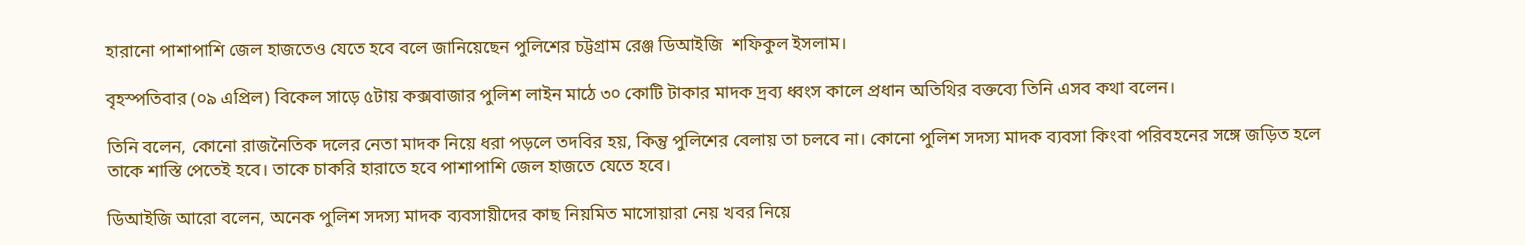হারানো পাশাপাশি জেল হাজতেও যেতে হবে বলে জানিয়েছেন পুলিশের চট্টগ্রাম রেঞ্জ ডিআইজি  শফিকুল ইসলাম।

বৃহস্পতিবার (০৯ এপ্রিল) বিকেল সাড়ে ৫টায় কক্সবাজার পুলিশ লাইন মাঠে ৩০ কোটি টাকার মাদক দ্রব্য ধ্বংস কালে প্রধান অতিথির বক্তব্যে তিনি এসব কথা বলেন।

তিনি বলেন, কোনো রাজনৈতিক দলের নেতা মাদক নিয়ে ধরা পড়লে তদবির হয়, কিন্তু পুলিশের বেলায় তা চলবে না। কোনো পুলিশ সদস্য মাদক ব্যবসা কিংবা পরিবহনের সঙ্গে জড়িত হলে তাকে শাস্তি পেতেই হবে। তাকে চাকরি হারাতে হবে পাশাপাশি জেল হাজতে যেতে হবে।

ডিআইজি আরো বলেন, অনেক পুলিশ সদস্য মাদক ব্যবসায়ীদের কাছ নিয়মিত মাসোয়ারা নেয় খবর নিয়ে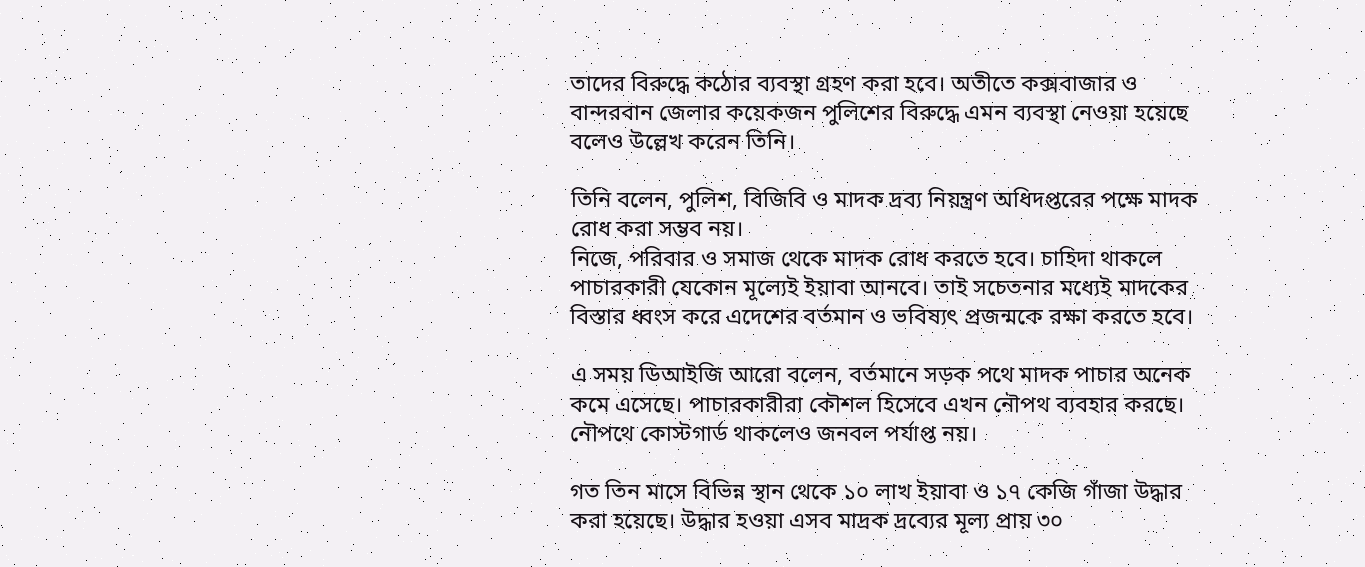তাদের বিরুদ্ধে কঠোর ব্যবস্থা গ্রহণ করা হবে। অতীতে কক্সবাজার ও বান্দরবান জেলার কয়েকজন পুলিশের বিরুদ্ধে এমন ব্যবস্থা নেওয়া হয়েছে বলেও উল্লেখ করেন তিনি।

তিনি বলেন, পুলিশ, বিজিবি ও মাদক দ্রব্য নিয়ন্ত্রণ অধিদপ্তরের পক্ষে মাদক রোধ করা সম্ভব নয়।
নিজে, পরিবার ও সমাজ থেকে মাদক রোধ করতে হবে। চাহিদা থাকলে পাচারকারী যেকোন মূল্যেই ইয়াবা আনবে। তাই সচেতনার মধ্যেই মাদকের বিস্তার ধ্বংস করে এদেশের বর্তমান ও ভবিষ্যৎ প্রজন্মকে রক্ষা করতে হবে।

এ সময় ডিআইজি আরো বলেন, বর্তমানে সড়ক পথে মাদক পাচার অনেক কমে এসেছে। পাচারকারীরা কৌশল হিসেবে এখন নৌপথ ব্যবহার করছে। নৌপথে কোস্টগার্ড থাকলেও জনবল পর্যাপ্ত নয়।

গত তিন মাসে বিভিন্ন স্থান থেকে ১০ লাখ ইয়াবা ও ১৭ কেজি গাঁজা উদ্ধার করা হয়েছে। উদ্ধার হওয়া এসব মাদ্রক দ্রব্যের মূল্য প্রায় ৩০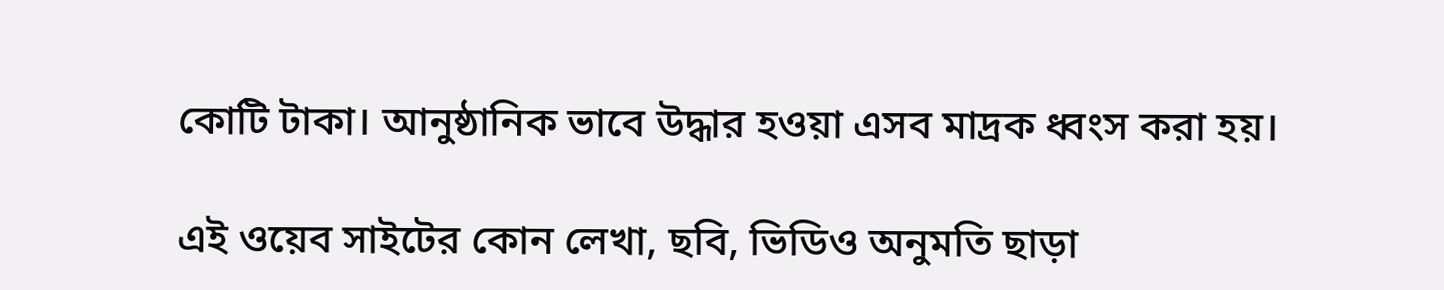কোটি টাকা। আনুষ্ঠানিক ভাবে উদ্ধার হওয়া এসব মাদ্রক ধ্বংস করা হয়।

এই ওয়েব সাইটের কোন লেখা, ছবি, ভিডিও অনুমতি ছাড়া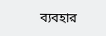ব্যবহার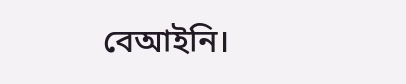বেআইনি।